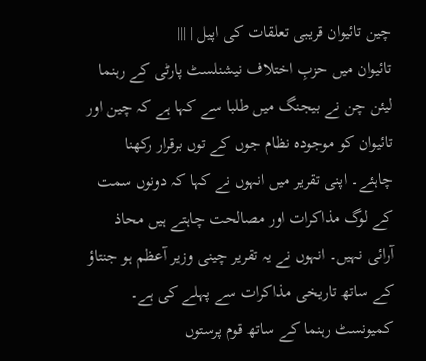چین تائیوان قریبی تعلقات کی اپیل | |||
تائیوان میں حزبِ اختلاف نیشنلسٹ پارٹی کے رہنما لیئن چن نے بیجنگ میں طلبا سے کہا ہے کہ چین اور تائیوان کو موجودہ نظام جوں کے توں برقرار رکھنا چاہئے۔ اپنی تقریر میں انہوں نے کہا کہ دونوں سمت کے لوگ مذاکرات اور مصالحت چاہتے ہیں محاذ آرائی نہیں۔ انہوں نے یہ تقریر چینی وزیر آعظم ہو جنتاؤ کے ساتھ تاریخی مذاکرات سے پہلے کی ہے۔ کمیونسٹ رہنما کے ساتھ قوم پرستوں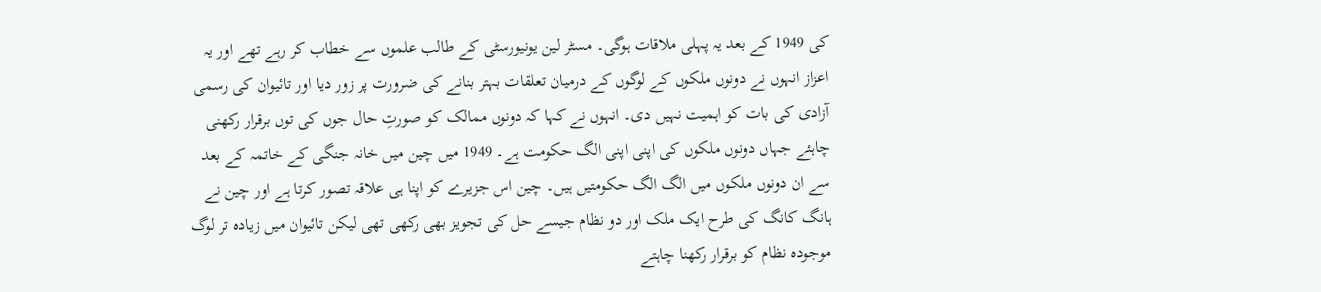کی 1949 کے بعد یہ پہلی ملاقات ہوگی۔ مسٹر لین یونیورسٹی کے طالب علموں سے خطاب کر رہے تھے اور یہ اعزاز انہوں نے دونوں ملکوں کے لوگوں کے درمیان تعلقات بہتر بنانے کی ضرورت پر زور دیا اور تائیوان کی رسمی آزادی کی بات کو اہمیت نہیں دی۔ انہوں نے کہا کہ دونوں ممالک کو صورتِ حال جوں کی توں برقرار رکھنی چاہئے جہاں دونوں ملکوں کی اپنی اپنی الگ حکومت ہے۔ 1949 میں چین میں خانہ جنگی کے خاتمہ کے بعد سے ان دونوں ملکوں میں الگ الگ حکومتیں ہیں۔ چین اس جزیرے کو اپنا ہی علاقہ تصور کرتا ہے اور چین نے ہانگ کانگ کی طرح ایک ملک اور دو نظام جیسے حل کی تجویز بھی رکھی تھی لیکن تائیوان میں زیادہ تر لوگ موجودہ نظام کو برقرار رکھنا چاہتے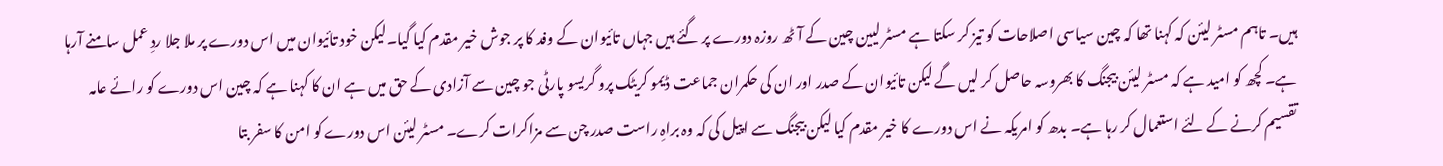ہیں۔ تاہم مسٹر لیئن کہ کہنا تھا کہ چین سیاسی اصلاحات کو تیز کر سکتا ہے مسٹر لیین چین کے آٹھ روزہ دورے پر گئے ہیں جہاں تائیوان کے وفد کا پر جوش خیر مقدم کیا گیا۔لیکن خود تائیوان میں اس دورے پر ملا جلا ردِ عمل سامنے آرہا ہے۔ کچھ کو امید ہے کہ مسٹر لیئن بیجنگ کا بھروسہ حاصل کر لیں گے لیکن تائیوان کے صدر اور ان کی حکمران جماعت ڈیمو کریٹک پرو گریسو پارٹی جو چین سے آزادی کے حق میں ہے ان کا کہنا ہے کہ چین اس دورے کو رائے عامہ تقسیم کرنے کے لئے استعمال کر رہا ہے۔ بدھ کو امریکہ نے اس دورے کا خیر مقدم کیا لیکن بیجنگ سے اپیل کی کہ وہ براہِ راست صدر چن سے مزاکرات کرے۔ مسٹر لیئن اس دورے کو امن کا سفر بتا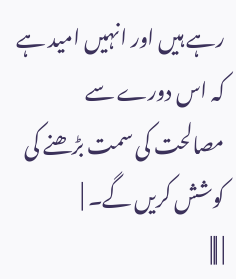رہے ہیں اور انہیں امید ہے کہ اس دورے سے مصالحت کی سمت بڑھنے کی کوشش کریں گے۔ |
| |||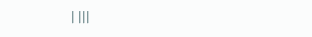| |||